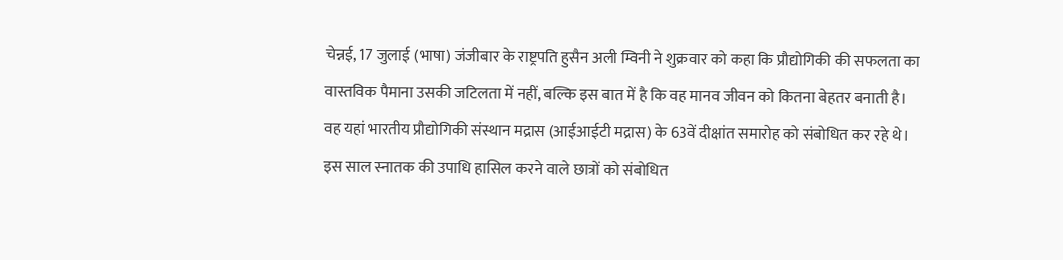चेन्नई, 17 जुलाई (भाषा) जंजीबार के राष्ट्रपति हुसैन अली म्विनी ने शुक्रवार को कहा कि प्रौद्योगिकी की सफलता का वास्तविक पैमाना उसकी जटिलता में नहीं, बल्कि इस बात में है कि वह मानव जीवन को कितना बेहतर बनाती है।
वह यहां भारतीय प्रौद्योगिकी संस्थान मद्रास (आईआईटी मद्रास) के 63वें दीक्षांत समारोह को संबोधित कर रहे थे।
इस साल स्नातक की उपाधि हासिल करने वाले छात्रों को संबोधित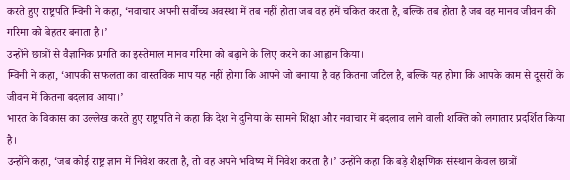करते हुए राष्ट्रपति म्विनी ने कहा, ‘नवाचार अपनी सर्वोच्च अवस्था में तब नहीं होता जब वह हमें चकित करता है, बल्कि तब होता है जब वह मानव जीवन की गरिमा को बेहतर बनाता है।’
उन्होंने छात्रों से वैज्ञानिक प्रगति का इस्तेमाल मानव गरिमा को बढ़ाने के लिए करने का आह्वान किया।
म्विनी ने कहा, ‘आपकी सफलता का वास्तविक माप यह नहीं होगा कि आपने जो बनाया है वह कितना जटिल है, बल्कि यह होगा कि आपके काम से दूसरों के जीवन में कितना बदलाव आया।’
भारत के विकास का उल्लेख करते हुए राष्ट्रपति ने कहा कि देश ने दुनिया के सामने शिक्षा और नवाचार में बदलाव लाने वाली शक्ति को लगातार प्रदर्शित किया है।
उन्होंने कहा, ‘जब कोई राष्ट्र ज्ञान में निवेश करता है, तो वह अपने भविष्य में निवेश करता है।’ उन्होंने कहा कि बड़े शैक्षणिक संस्थान केवल छात्रों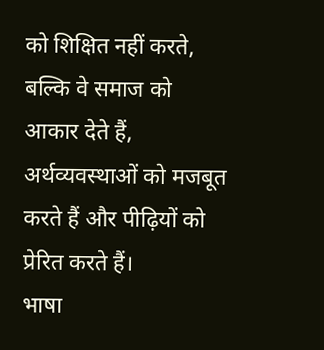को शिक्षित नहीं करते, बल्कि वे समाज को आकार देते हैं, अर्थव्यवस्थाओं को मजबूत करते हैं और पीढ़ियों को प्रेरित करते हैं।
भाषा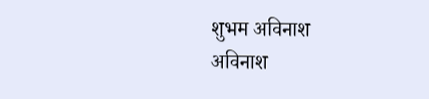शुभम अविनाश
अविनाश